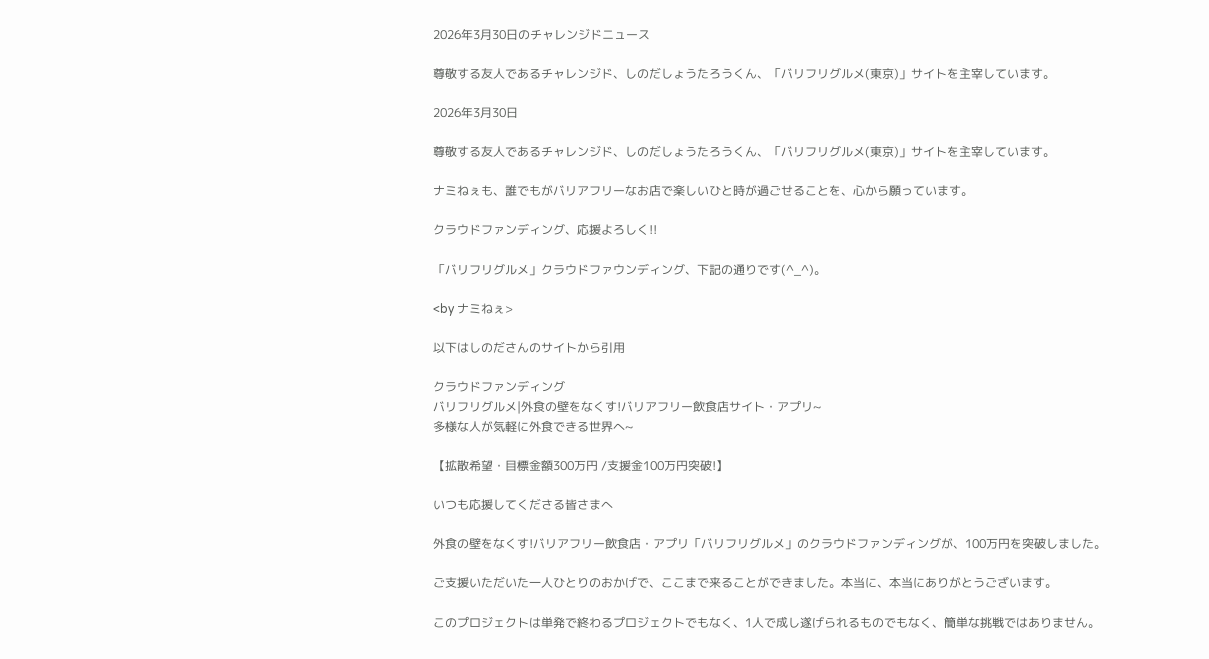2026年3月30日のチャレンジドニュース

尊敬する友人であるチャレンジド、しのだしょうたろうくん、「バリフリグルメ(東京)」サイトを主宰しています。

2026年3月30日

尊敬する友人であるチャレンジド、しのだしょうたろうくん、「バリフリグルメ(東京)」サイトを主宰しています。

ナミねぇも、誰でもがバリアフリーなお店で楽しいひと時が過ごせることを、心から願っています。

クラウドファンディング、応援よろしく!!

「バリフリグルメ」クラウドファウンディング、下記の通りです(^_^)。

<by ナミねぇ>

以下はしのださんのサイトから引用

クラウドファンディング
バリフリグルメ|外食の壁をなくす!バリアフリー飲食店サイト・アプリ~
多様な人が気軽に外食できる世界へ~

【拡散希望・目標金額300万円 /支援金100万円突破!】

いつも応援してくださる皆さまへ

外食の壁をなくす!バリアフリー飲食店・アプリ「バリフリグルメ」のクラウドファンディングが、100万円を突破しました。

ご支援いただいた一人ひとりのおかげで、ここまで来ることができました。本当に、本当にありがとうございます。

このプロジェクトは単発で終わるプロジェクトでもなく、1人で成し遂げられるものでもなく、簡単な挑戦ではありません。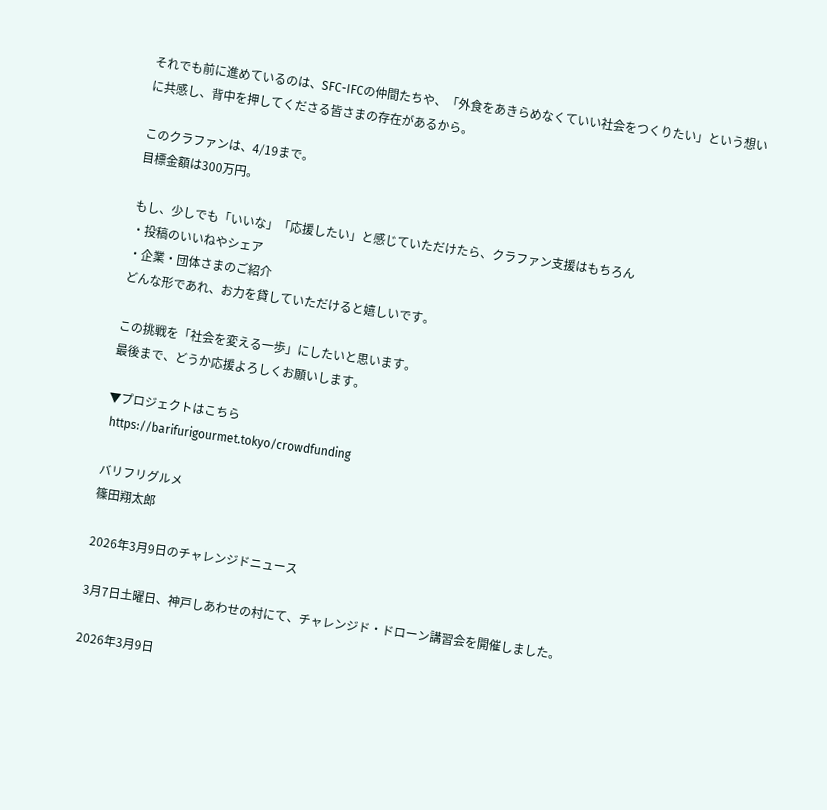それでも前に進めているのは、SFC-IFCの仲間たちや、「外食をあきらめなくていい社会をつくりたい」という想いに共感し、背中を押してくださる皆さまの存在があるから。

このクラファンは、4/19まで。
目標金額は300万円。

もし、少しでも「いいな」「応援したい」と感じていただけたら、クラファン支援はもちろん
・投稿のいいねやシェア
・企業・団体さまのご紹介
どんな形であれ、お力を貸していただけると嬉しいです。

この挑戦を「社会を変える一歩」にしたいと思います。
最後まで、どうか応援よろしくお願いします。

▼プロジェクトはこちら
 https://barifurigourmet.tokyo/crowdfunding

バリフリグルメ
篠田翔太郎

2026年3月9日のチャレンジドニュース

3月7日土曜日、神戸しあわせの村にて、チャレンジド・ドローン講習会を開催しました。

2026年3月9日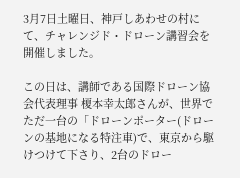3月7日土曜日、神戸しあわせの村にて、チャレンジド・ドローン講習会を開催しました。

この日は、講師である国際ドローン協会代表理事 榎本幸太郎さんが、世界でただ一台の「ドローンポーター(ドローンの基地になる特注車)で、東京から駆けつけて下さり、2台のドロー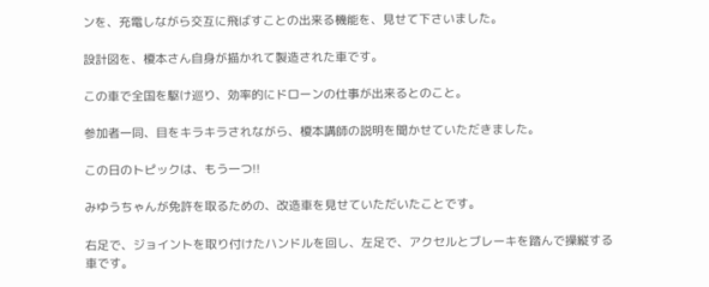ンを、充電しながら交互に飛ばすことの出来る機能を、見せて下さいました。

設計図を、榎本さん自身が描かれて製造された車です。

この車で全国を駆け巡り、効率的にドローンの仕事が出来るとのこと。

参加者一同、目をキラキラされながら、榎本講師の説明を聞かせていただきました。

この日のトピックは、もう一つ!!

みゆうちゃんが免許を取るための、改造車を見せていただいたことです。

右足で、ジョイントを取り付けたハンドルを回し、左足で、アクセルとブレーキを踏んで操縦する車です。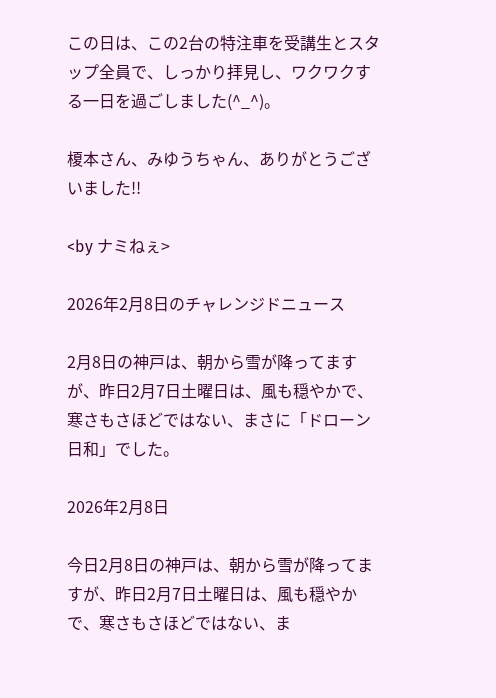この日は、この2台の特注車を受講生とスタップ全員で、しっかり拝見し、ワクワクする一日を過ごしました(^_^)。

榎本さん、みゆうちゃん、ありがとうございました!!

<by ナミねぇ>

2026年2月8日のチャレンジドニュース

2月8日の神戸は、朝から雪が降ってますが、昨日2月7日土曜日は、風も穏やかで、寒さもさほどではない、まさに「ドローン日和」でした。

2026年2月8日

今日2月8日の神戸は、朝から雪が降ってますが、昨日2月7日土曜日は、風も穏やかで、寒さもさほどではない、ま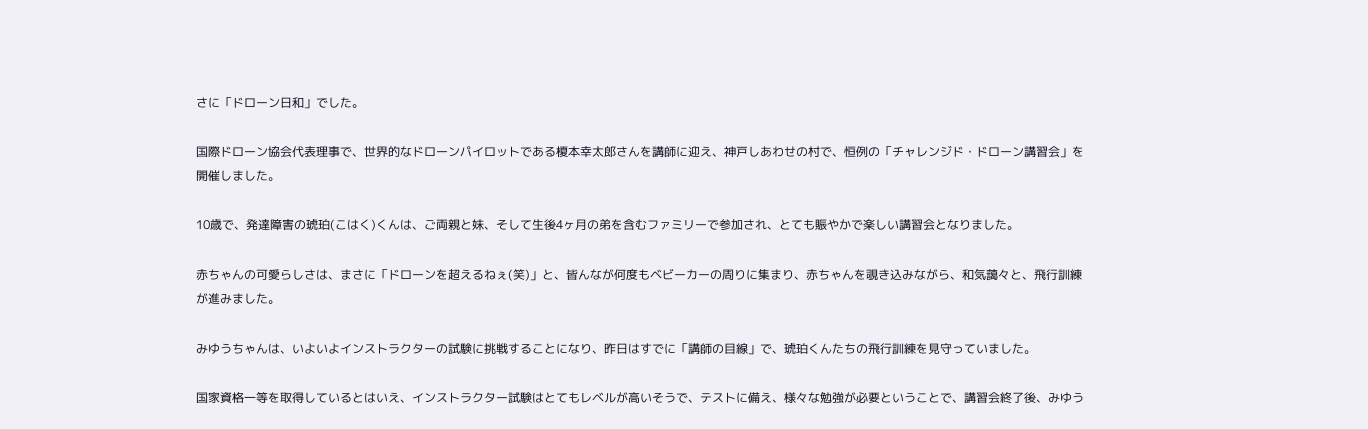さに「ドローン日和」でした。

国際ドローン協会代表理事で、世界的なドローンパイロットである榎本幸太郎さんを講師に迎え、神戸しあわせの村で、恒例の「チャレンジド・ドローン講習会」を開催しました。

10歳で、発達障害の琥珀(こはく)くんは、ご両親と妹、そして生後4ヶ月の弟を含むファミリーで参加され、とても賑やかで楽しい講習会となりました。

赤ちゃんの可愛らしさは、まさに「ドローンを超えるねぇ(笑)」と、皆んなが何度もベビーカーの周りに集まり、赤ちゃんを覗き込みながら、和気藹々と、飛行訓練が進みました。

みゆうちゃんは、いよいよインストラクターの試験に挑戦することになり、昨日はすでに「講師の目線」で、琥珀くんたちの飛行訓練を見守っていました。

国家資格一等を取得しているとはいえ、インストラクター試験はとてもレベルが高いそうで、テストに備え、様々な勉強が必要ということで、講習会終了後、みゆう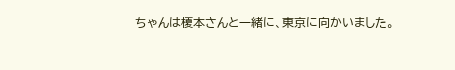ちゃんは榎本さんと一緒に、東京に向かいました。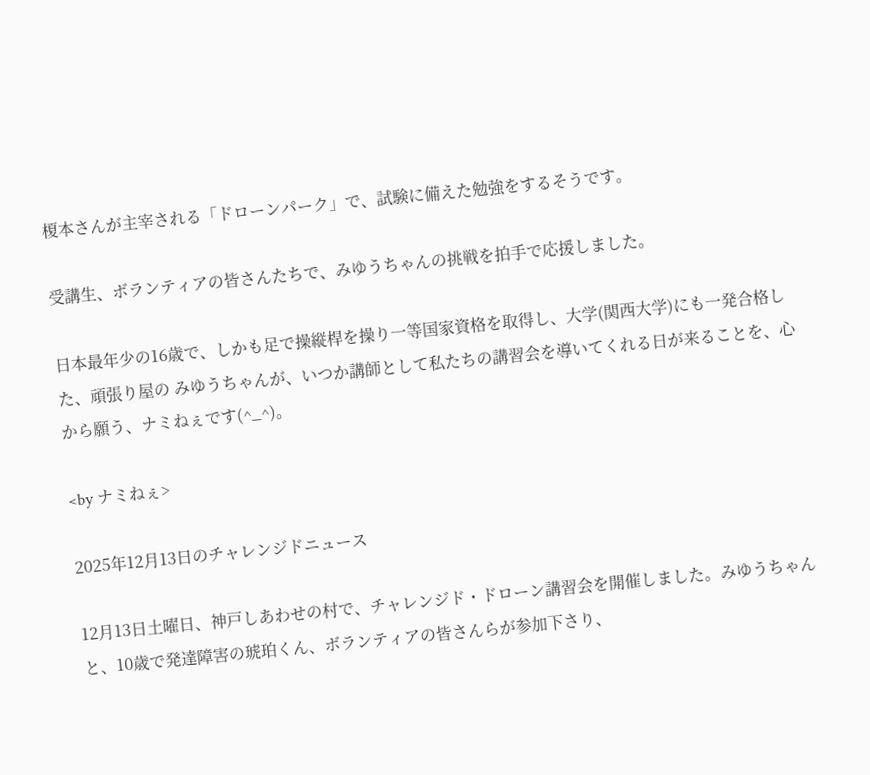榎本さんが主宰される「ドローンパーク」で、試験に備えた勉強をするそうです。

受講生、ボランティアの皆さんたちで、みゆうちゃんの挑戦を拍手で応援しました。

日本最年少の16歳で、しかも足で操縦桿を操り一等国家資格を取得し、大学(関西大学)にも一発合格した、頑張り屋の みゆうちゃんが、いつか講師として私たちの講習会を導いてくれる日が来ることを、心から願う、ナミねぇです(^_^)。

<by ナミねぇ>

2025年12月13日のチャレンジドニュース

12月13日土曜日、神戸しあわせの村で、チャレンジド・ドローン講習会を開催しました。みゆうちゃんと、10歳で発達障害の琥珀くん、ボランティアの皆さんらが参加下さり、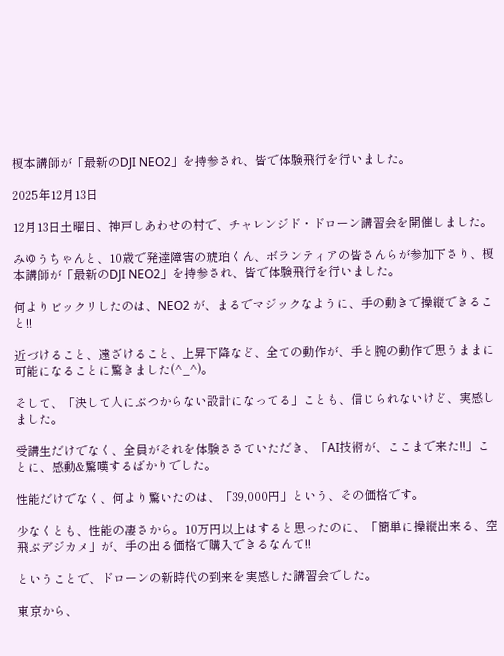榎本講師が「最新のDJI NEO2」を持参され、皆で体験飛行を行いました。

2025年12月13日

12月13日土曜日、神戸しあわせの村で、チャレンジド・ドローン講習会を開催しました。

みゆうちゃんと、10歳で発達障害の琥珀くん、ボランティアの皆さんらが参加下さり、榎本講師が「最新のDJI NEO2」を持参され、皆で体験飛行を行いました。

何よりビックリしたのは、NEO2 が、まるでマジックなように、手の動きで操縦できること!!

近づけること、遠ざけること、上昇下降など、全ての動作が、手と腕の動作で思うままに可能になることに驚きました(^_^)。

そして、「決して人にぶつからない設計になってる」ことも、信じられないけど、実感しました。

受講生だけでなく、全員がそれを体験ささていただき、「AI技術が、ここまで来た!!」ことに、感動&驚嘆するばかりでした。

性能だけでなく、何より驚いたのは、「39,000円」という、その価格です。

少なくとも、性能の凄さから。10万円以上はすると思ったのに、「簡単に操縦出来る、空飛ぶデジカメ」が、手の出る価格で購入できるなんて!!

ということで、ドローンの新時代の到来を実感した講習会でした。

東京から、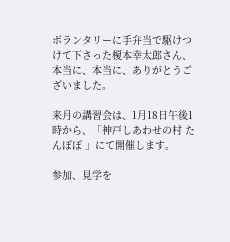ボランタリーに手弁当で駆けつけて下さった榎本幸太郎さん、本当に、本当に、ありがとうございました。

来月の講習会は、1月18日午後1時から、「神戸しあわせの村 たんぽぽ 」にて開催します。

参加、見学を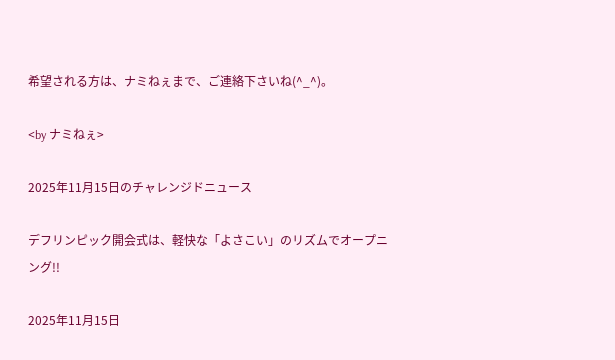希望される方は、ナミねぇまで、ご連絡下さいね(^_^)。

<by ナミねぇ>

2025年11月15日のチャレンジドニュース

デフリンピック開会式は、軽快な「よさこい」のリズムでオープニング!!

2025年11月15日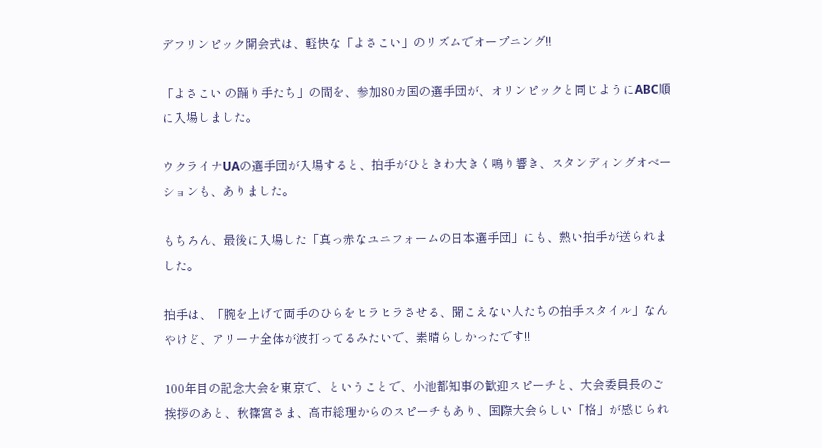デフリンピック開会式は、軽快な「よさこい」のリズムでオープニング!!

「よさこい の踊り手たち」の間を、参加80カ国の選手団が、オリンピックと同じようにABC順に入場しました。

ウクライナUAの選手団が入場すると、拍手がひときわ大きく鳴り響き、スタンディングオベーションも、ありました。

もちろん、最後に入場した「真っ赤なユニフォームの日本選手団」にも、熱い拍手が送られました。

拍手は、「腕を上げて両手のひらをヒラヒラさせる、聞こえない人たちの拍手スタイル」なんやけど、アリーナ全体が波打ってるみたいで、素晴らしかったです!!

100年目の記念大会を東京で、ということで、小池都知事の歓迎スピーチと、大会委員長のご挨拶のあと、秋篠宮さま、高市総理からのスピーチもあり、国際大会らしい「格」が感じられ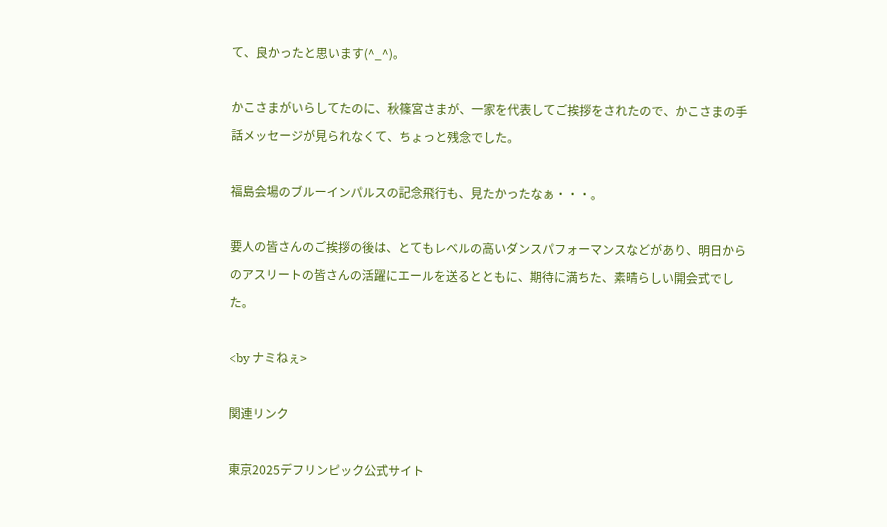て、良かったと思います(^_^)。

かこさまがいらしてたのに、秋篠宮さまが、一家を代表してご挨拶をされたので、かこさまの手話メッセージが見られなくて、ちょっと残念でした。

福島会場のブルーインパルスの記念飛行も、見たかったなぁ・・・。

要人の皆さんのご挨拶の後は、とてもレベルの高いダンスパフォーマンスなどがあり、明日からのアスリートの皆さんの活躍にエールを送るとともに、期待に満ちた、素晴らしい開会式でした。

<by ナミねぇ>

関連リンク

東京2025デフリンピック公式サイト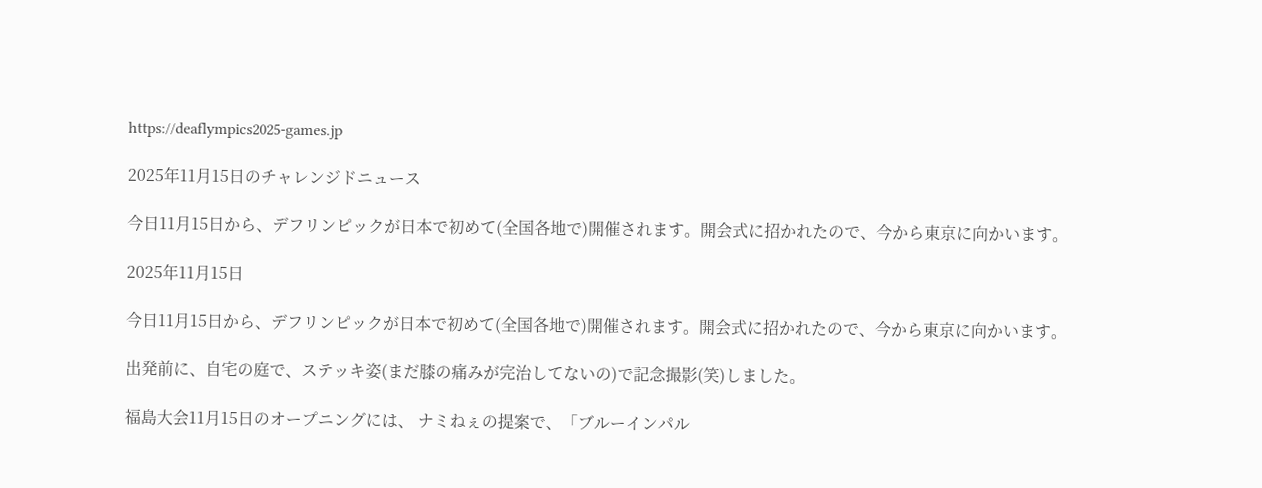https://deaflympics2025-games.jp

2025年11月15日のチャレンジドニュース

今日11月15日から、デフリンピックが日本で初めて(全国各地で)開催されます。開会式に招かれたので、今から東京に向かいます。

2025年11月15日

今日11月15日から、デフリンピックが日本で初めて(全国各地で)開催されます。開会式に招かれたので、今から東京に向かいます。

出発前に、自宅の庭で、ステッキ姿(まだ膝の痛みが完治してないの)で記念撮影(笑)しました。

福島大会11月15日のオープニングには、 ナミねぇの提案で、「ブルーインパル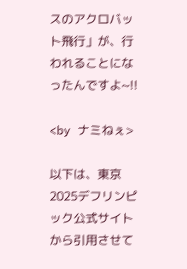スのアクロバット飛行」が、行われることになったんですよ~!!

<by ナミねぇ>

以下は、東京2025デフリンピック公式サイトから引用させて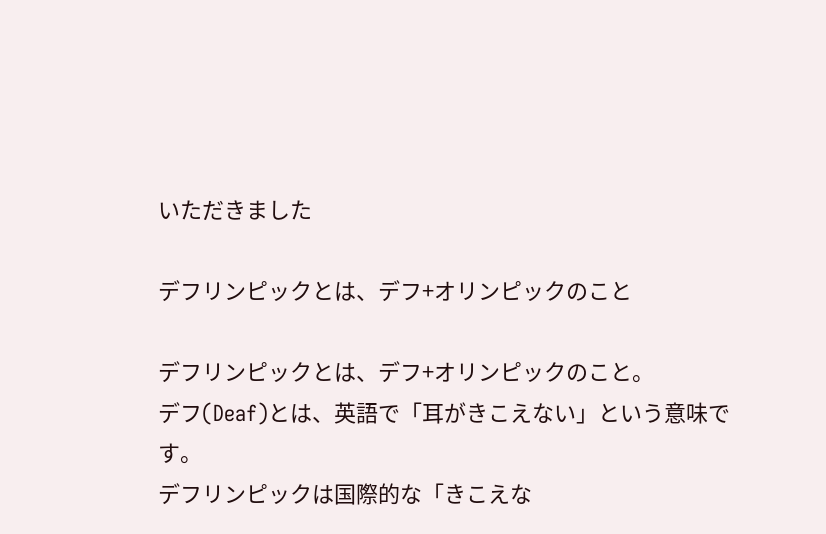いただきました

デフリンピックとは、デフ+オリンピックのこと

デフリンピックとは、デフ+オリンピックのこと。
デフ(Deaf)とは、英語で「耳がきこえない」という意味です。
デフリンピックは国際的な「きこえな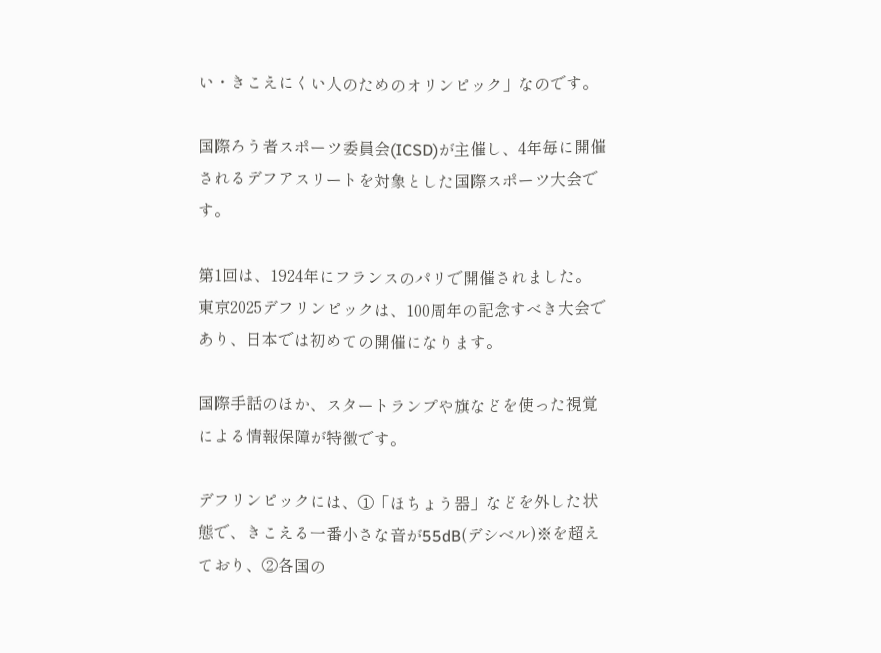い・きこえにくい人のためのオリンピック」なのです。

国際ろう者スポーツ委員会(ICSD)が主催し、4年毎に開催されるデフアスリートを対象とした国際スポーツ大会です。

第1回は、1924年にフランスのパリで開催されました。
東京2025デフリンピックは、100周年の記念すべき大会であり、日本では初めての開催になります。

国際手話のほか、スタートランプや旗などを使った視覚による情報保障が特徴です。

デフリンピックには、①「ほちょう器」などを外した状態で、きこえる一番小さな音が55dB(デシベル)※を超えており、②各国の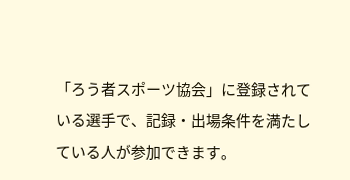「ろう者スポーツ協会」に登録されている選手で、記録・出場条件を満たしている人が参加できます。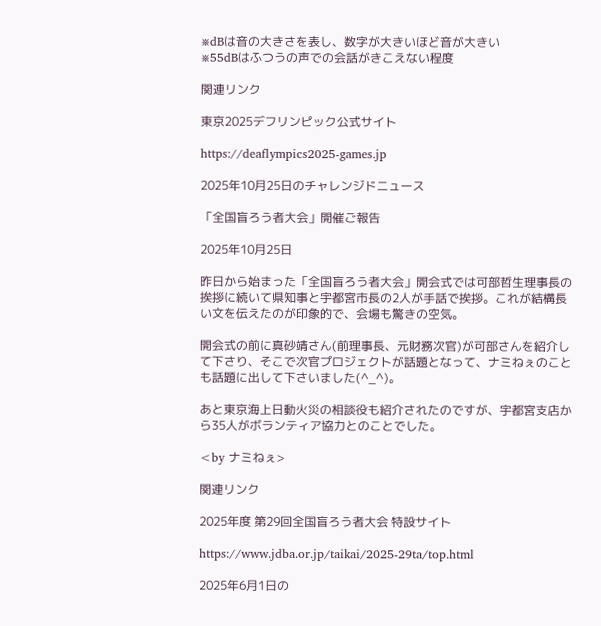※dBは音の大きさを表し、数字が大きいほど音が大きい
※55dBはふつうの声での会話がきこえない程度

関連リンク

東京2025デフリンピック公式サイト

https://deaflympics2025-games.jp

2025年10月25日のチャレンジドニュース

「全国盲ろう者大会」開催ご報告

2025年10月25日

昨日から始まった「全国盲ろう者大会」開会式では可部哲生理事長の挨拶に続いて県知事と宇都宮市長の2人が手話で挨拶。これが結構長い文を伝えたのが印象的で、会場も驚きの空気。

開会式の前に真砂靖さん(前理事長、元財務次官)が可部さんを紹介して下さり、そこで次官プロジェクトが話題となって、ナミねぇのことも話題に出して下さいました(^_^)。

あと東京海上日動火災の相談役も紹介されたのですが、宇都宮支店から35人がボランティア協力とのことでした。

<by ナミねぇ>

関連リンク

2025年度 第29回全国盲ろう者大会 特設サイト

https://www.jdba.or.jp/taikai/2025-29ta/top.html

2025年6月1日の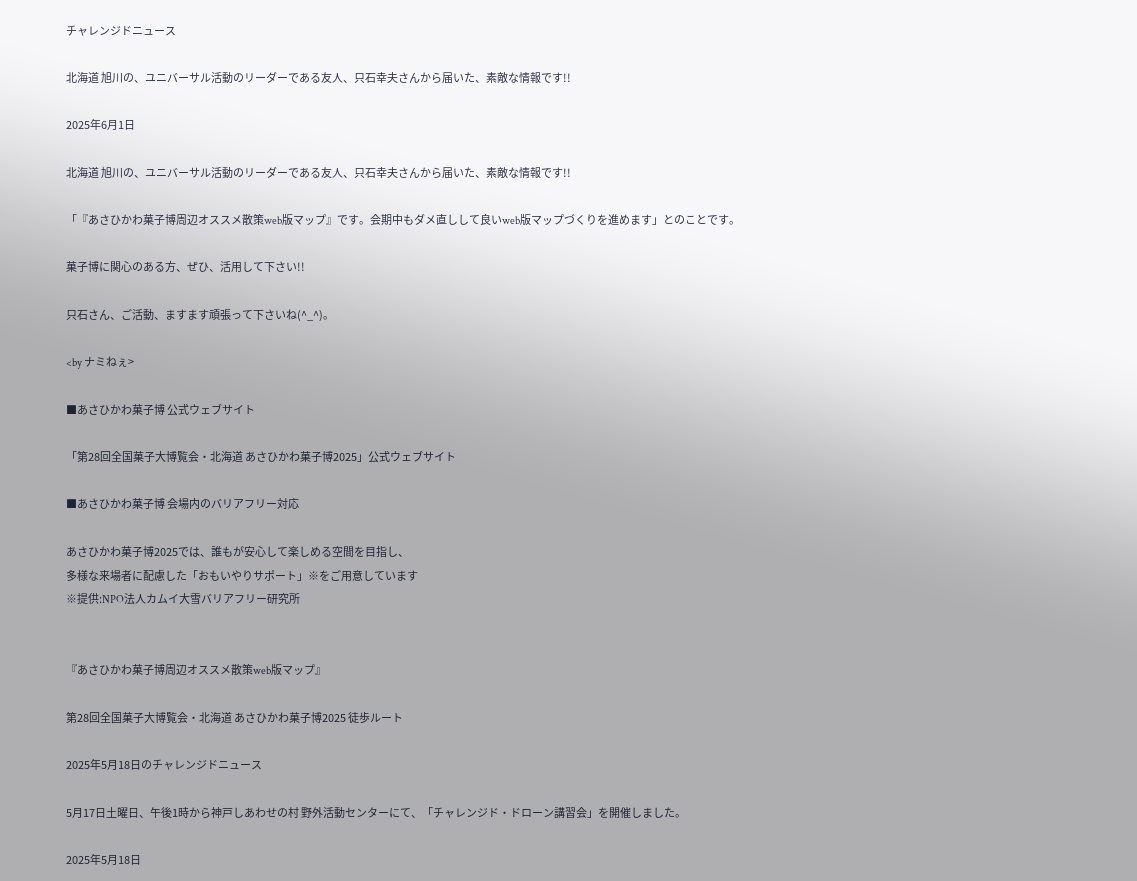チャレンジドニュース

北海道 旭川の、ユニバーサル活動のリーダーである友人、只石幸夫さんから届いた、素敵な情報です!!

2025年6月1日

北海道 旭川の、ユニバーサル活動のリーダーである友人、只石幸夫さんから届いた、素敵な情報です!!

「『あさひかわ菓子博周辺オススメ散策web版マップ』です。会期中もダメ直しして良いweb版マップづくりを進めます」とのことです。

菓子博に関心のある方、ぜひ、活用して下さい!!

只石さん、ご活動、ますます頑張って下さいね(^_^)。

<by ナミねぇ>

■あさひかわ菓子博 公式ウェブサイト

「第28回全国菓子大博覧会・北海道 あさひかわ菓子博2025」公式ウェブサイト

■あさひかわ菓子博 会場内のバリアフリー対応

あさひかわ菓子博2025では、誰もが安心して楽しめる空間を目指し、
多様な来場者に配慮した「おもいやりサポート」※をご用意しています
※提供:NPO法人カムイ大雪バリアフリー研究所


『あさひかわ菓子博周辺オススメ散策web版マップ』

第28回全国菓子大博覧会・北海道 あさひかわ菓子博2025 徒歩ルート

2025年5月18日のチャレンジドニュース

5月17日土曜日、午後1時から神戸しあわせの村 野外活動センターにて、「チャレンジド・ドローン講習会」を開催しました。

2025年5月18日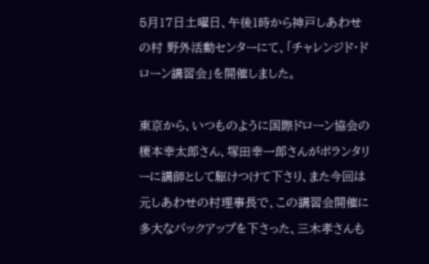5月17日土曜日、午後1時から神戸しあわせの村 野外活動センターにて、「チャレンジド・ドローン講習会」を開催しました。

東京から、いつものように国際ドローン協会の榎本幸太郎さん、塚田幸一郎さんがボランタリーに講師として駆けつけて下さり、また今回は元しあわせの村理事長で、この講習会開催に多大なバックアップを下さった、三木孝さんも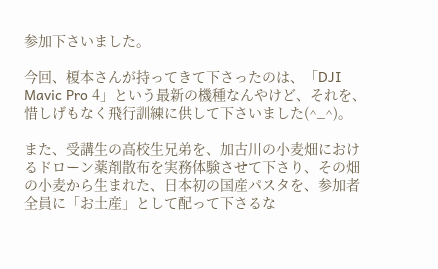参加下さいました。

今回、榎本さんが持ってきて下さったのは、「DJI Mavic Pro 4」という最新の機種なんやけど、それを、惜しげもなく飛行訓練に供して下さいました(^_^)。

また、受講生の高校生兄弟を、加古川の小麦畑におけるドローン薬剤散布を実務体験させて下さり、その畑の小麦から生まれた、日本初の国産パスタを、参加者全員に「お土産」として配って下さるな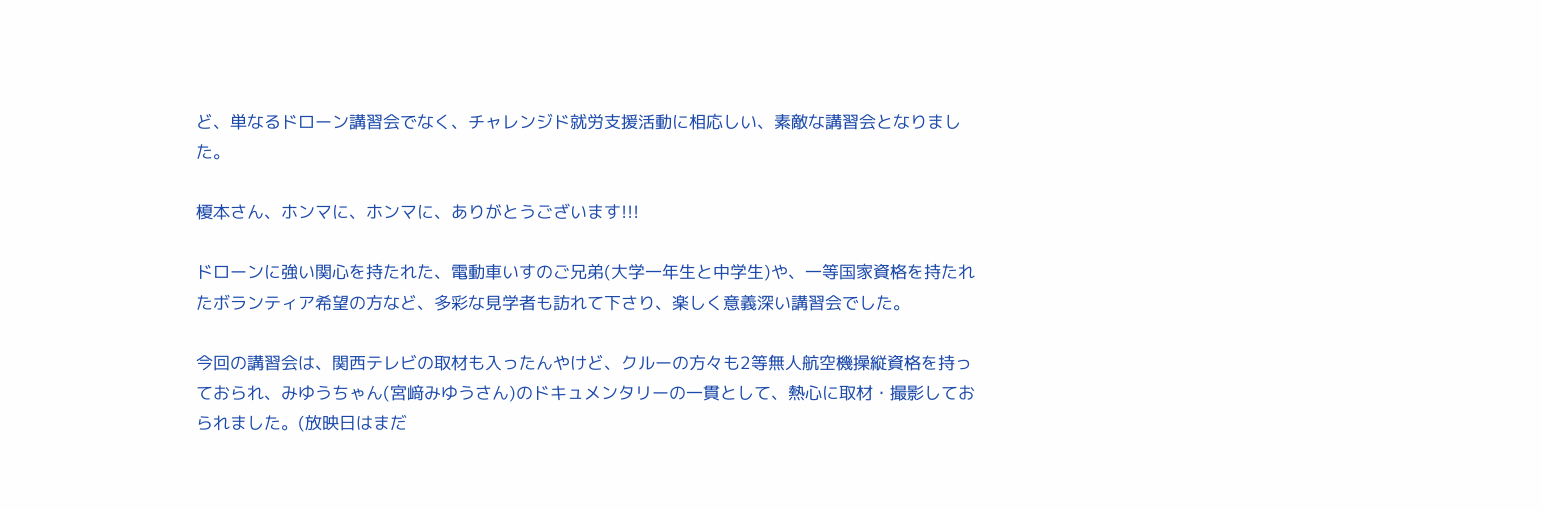ど、単なるドローン講習会でなく、チャレンジド就労支援活動に相応しい、素敵な講習会となりました。

榎本さん、ホンマに、ホンマに、ありがとうございます!!!

ドローンに強い関心を持たれた、電動車いすのご兄弟(大学一年生と中学生)や、一等国家資格を持たれたボランティア希望の方など、多彩な見学者も訪れて下さり、楽しく意義深い講習会でした。

今回の講習会は、関西テレビの取材も入ったんやけど、クルーの方々も2等無人航空機操縦資格を持っておられ、みゆうちゃん(宮﨑みゆうさん)のドキュメンタリーの一貫として、熱心に取材・撮影しておられました。(放映日はまだ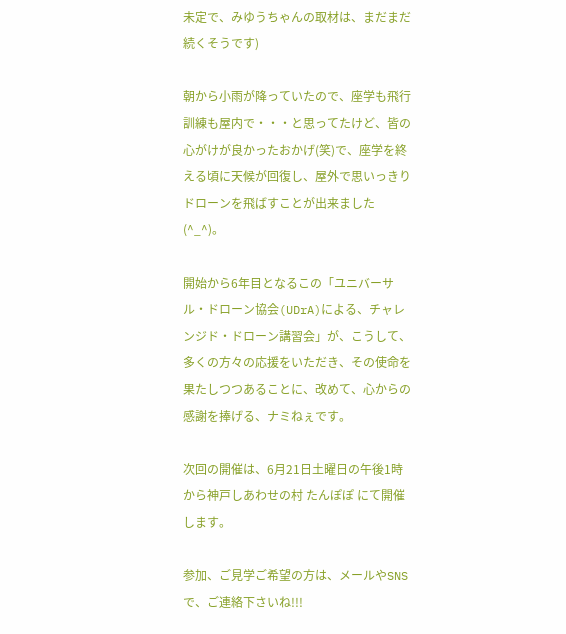未定で、みゆうちゃんの取材は、まだまだ続くそうです)

朝から小雨が降っていたので、座学も飛行訓練も屋内で・・・と思ってたけど、皆の心がけが良かったおかげ(笑)で、座学を終える頃に天候が回復し、屋外で思いっきりドローンを飛ばすことが出来ました(^_^)。

開始から6年目となるこの「ユニバーサル・ドローン協会(UDrA)による、チャレンジド・ドローン講習会」が、こうして、多くの方々の応援をいただき、その使命を果たしつつあることに、改めて、心からの感謝を捧げる、ナミねぇです。

次回の開催は、6月21日土曜日の午後1時から神戸しあわせの村 たんぽぽ にて開催します。

参加、ご見学ご希望の方は、メールやSNSで、ご連絡下さいね!!!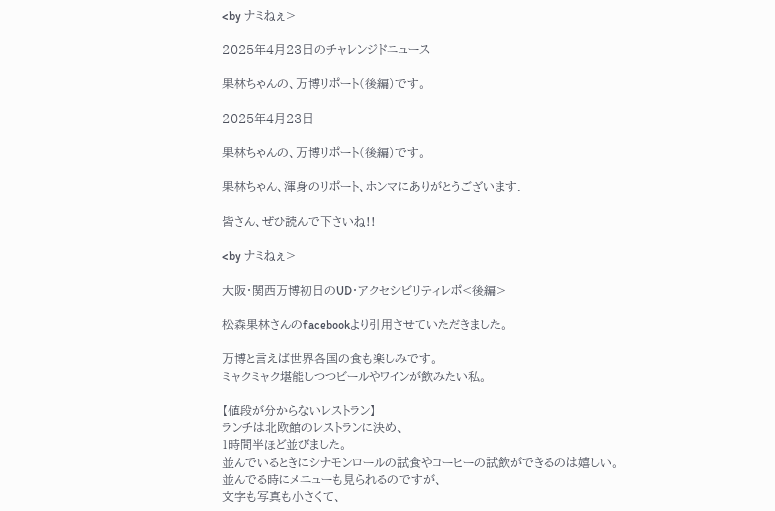<by ナミねぇ>

2025年4月23日のチャレンジドニュース

果林ちゃんの、万博リポート(後編)です。

2025年4月23日

果林ちゃんの、万博リポート(後編)です。

果林ちゃん、渾身のリポート、ホンマにありがとうございます.

皆さん、ぜひ読んで下さいね!!

<by ナミねぇ>

大阪・関西万博初日のUD・アクセシビリティレポ<後編>

松森果林さんのfacebookより引用させていただきました。

万博と言えば世界各国の食も楽しみです。
ミャクミャク堪能しつつビールやワインが飲みたい私。

【値段が分からないレストラン】
ランチは北欧館のレストランに決め、
1時間半ほど並びました。
並んでいるときにシナモンロールの試食やコーヒーの試飲ができるのは嬉しい。
並んでる時にメニューも見られるのですが、
文字も写真も小さくて、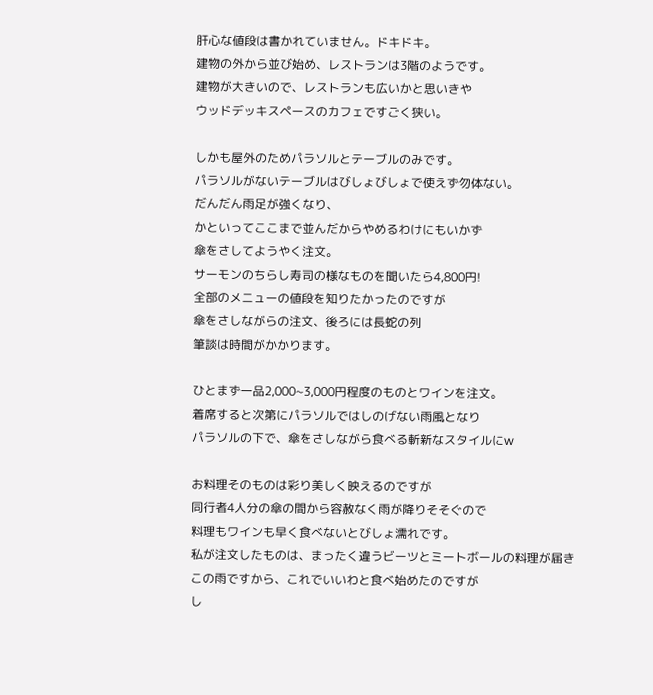肝心な値段は書かれていません。ドキドキ。
建物の外から並び始め、レストランは3階のようです。
建物が大きいので、レストランも広いかと思いきや
ウッドデッキスペースのカフェですごく狭い。

しかも屋外のためパラソルとテーブルのみです。
パラソルがないテーブルはびしょびしょで使えず勿体ない。
だんだん雨足が強くなり、
かといってここまで並んだからやめるわけにもいかず
傘をさしてようやく注文。
サーモンのちらし寿司の様なものを聞いたら4,800円!
全部のメニューの値段を知りたかったのですが
傘をさしながらの注文、後ろには長蛇の列
筆談は時間がかかります。

ひとまず一品2,000~3,000円程度のものとワインを注文。
着席すると次第にパラソルではしのげない雨風となり
パラソルの下で、傘をさしながら食べる斬新なスタイルにw

お料理そのものは彩り美しく映えるのですが
同行者4人分の傘の間から容赦なく雨が降りそそぐので
料理もワインも早く食べないとびしょ濡れです。
私が注文したものは、まったく違うビーツとミートボールの料理が届き
この雨ですから、これでいいわと食べ始めたのですが
し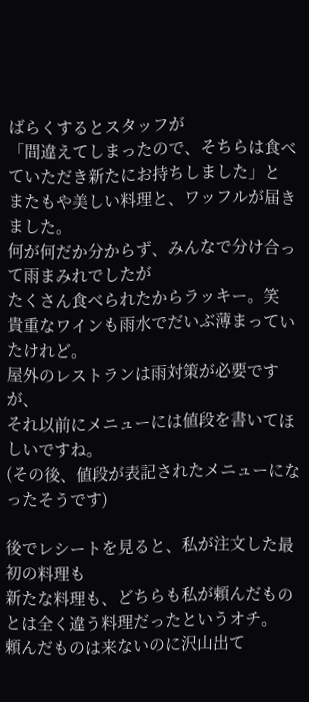ばらくするとスタッフが
「間違えてしまったので、そちらは食べていただき新たにお持ちしました」と
またもや美しい料理と、ワッフルが届きました。
何が何だか分からず、みんなで分け合って雨まみれでしたが
たくさん食べられたからラッキー。笑
貴重なワインも雨水でだいぶ薄まっていたけれど。
屋外のレストランは雨対策が必要ですが、
それ以前にメニューには値段を書いてほしいですね。
(その後、値段が表記されたメニューになったそうです)

後でレシートを見ると、私が注文した最初の料理も
新たな料理も、どちらも私が頼んだものとは全く違う料理だったというオチ。
頼んだものは来ないのに沢山出て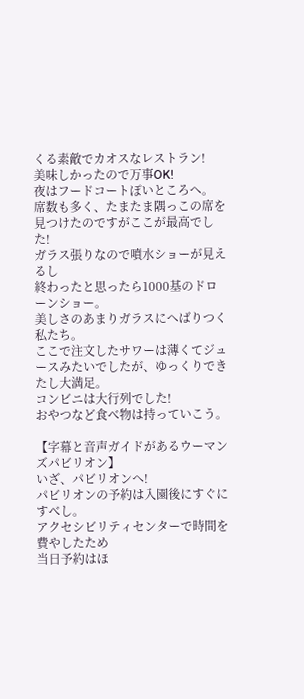くる素敵でカオスなレストラン!
美味しかったので万事OK!
夜はフードコートぽいところへ。
席数も多く、たまたま隅っこの席を見つけたのですがここが最高でした!
ガラス張りなので噴水ショーが見えるし
終わったと思ったら1000基のドローンショー。
美しさのあまりガラスにへばりつく私たち。
ここで注文したサワーは薄くてジュースみたいでしたが、ゆっくりできたし大満足。
コンビニは大行列でした!
おやつなど食べ物は持っていこう。

【字幕と音声ガイドがあるウーマンズパビリオン】
いざ、パビリオンへ!
パビリオンの予約は入園後にすぐにすべし。
アクセシビリティセンターで時間を費やしたため
当日予約はほ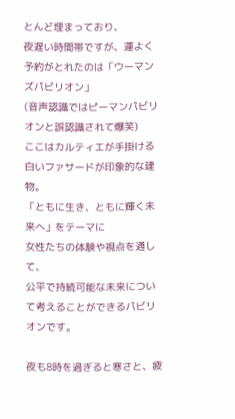とんど埋まっており、
夜遅い時間帯ですが、運よく予約がとれたのは「ウーマンズパビリオン」
(音声認識ではピーマンパビリオンと誤認識されて爆笑)
ここはカルティエが手掛ける白いファサードが印象的な建物。
「ともに生き、ともに輝く未来へ」をテーマに
女性たちの体験や視点を通して、
公平で持続可能な未来について考えることができるパビリオンです。

夜も8時を過ぎると寒さと、疲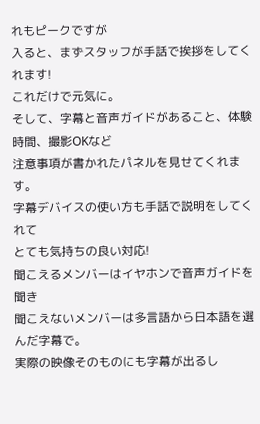れもピークですが
入ると、まずスタッフが手話で挨拶をしてくれます!
これだけで元気に。
そして、字幕と音声ガイドがあること、体験時間、撮影OKなど
注意事項が書かれたパネルを見せてくれます。
字幕デバイスの使い方も手話で説明をしてくれて
とても気持ちの良い対応!
聞こえるメンバーはイヤホンで音声ガイドを聞き
聞こえないメンバーは多言語から日本語を選んだ字幕で。
実際の映像そのものにも字幕が出るし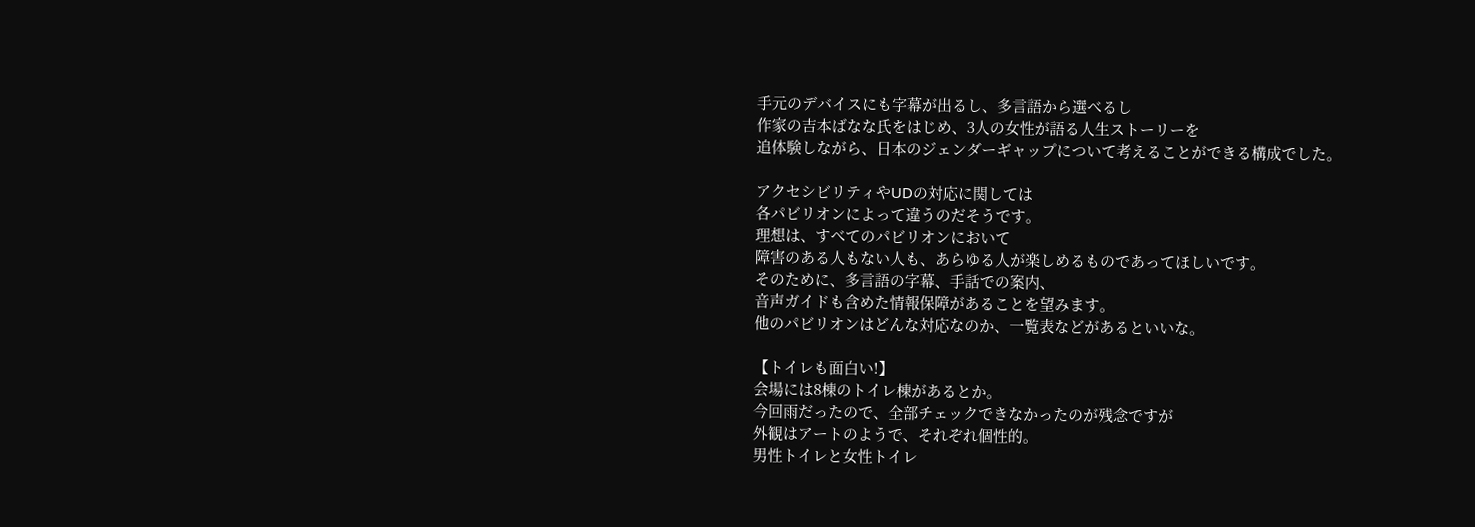手元のデバイスにも字幕が出るし、多言語から選べるし
作家の吉本ばなな氏をはじめ、3人の女性が語る人生ストーリーを
追体験しながら、日本のジェンダーギャップについて考えることができる構成でした。

アクセシビリティやUDの対応に関しては
各パビリオンによって違うのだそうです。
理想は、すべてのパビリオンにおいて
障害のある人もない人も、あらゆる人が楽しめるものであってほしいです。
そのために、多言語の字幕、手話での案内、
音声ガイドも含めた情報保障があることを望みます。
他のパビリオンはどんな対応なのか、一覧表などがあるといいな。

【トイレも面白い!】
会場には8棟のトイレ棟があるとか。
今回雨だったので、全部チェックできなかったのが残念ですが
外観はアートのようで、それぞれ個性的。
男性トイレと女性トイレ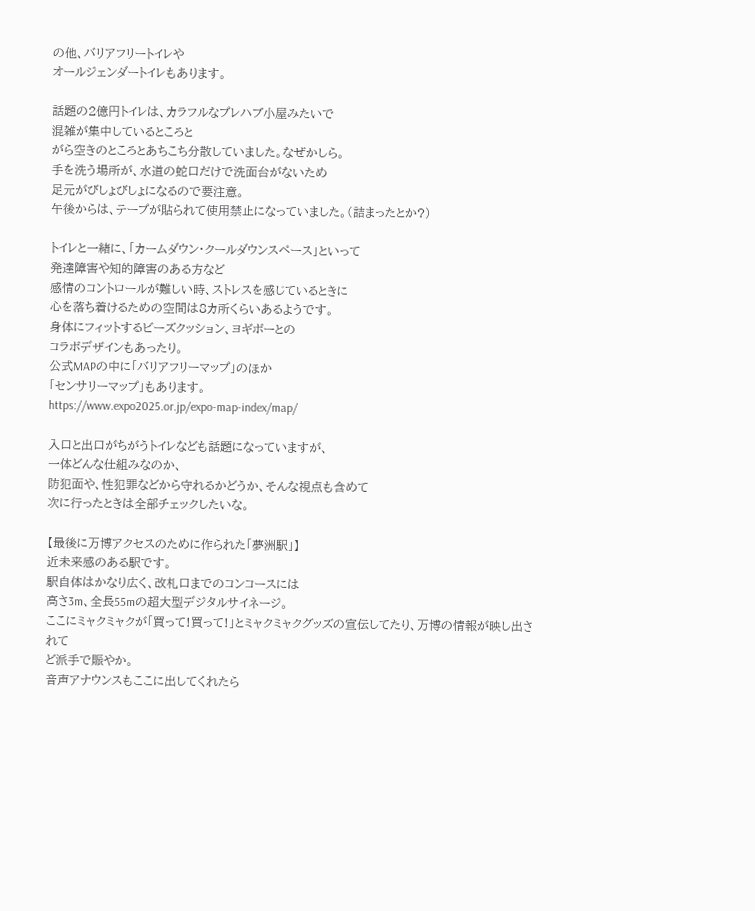の他、バリアフリートイレや
オールジェンダートイレもあります。

話題の2億円トイレは、カラフルなプレハブ小屋みたいで
混雑が集中しているところと
がら空きのところとあちこち分散していました。なぜかしら。
手を洗う場所が、水道の蛇口だけで洗面台がないため
足元がびしょびしょになるので要注意。
午後からは、テープが貼られて使用禁止になっていました。(詰まったとか?)

トイレと一緒に、「カームダウン・クールダウンスペース」といって
発達障害や知的障害のある方など
感情のコントロールが難しい時、ストレスを感じているときに
心を落ち着けるための空間は8カ所くらいあるようです。
身体にフィットするビーズクッション、ヨギボーとの
コラボデザインもあったり。
公式MAPの中に「バリアフリーマップ」のほか
「センサリーマップ」もあります。
https://www.expo2025.or.jp/expo-map-index/map/

入口と出口がちがうトイレなども話題になっていますが、
一体どんな仕組みなのか、
防犯面や、性犯罪などから守れるかどうか、そんな視点も含めて
次に行ったときは全部チェックしたいな。

【最後に万博アクセスのために作られた「夢洲駅」】
近未来感のある駅です。
駅自体はかなり広く、改札口までのコンコースには
高さ3m、全長55mの超大型デジタルサイネージ。
ここにミャクミャクが「買って!買って!」とミャクミャクグッズの宣伝してたり、万博の情報が映し出されて
ど派手で賑やか。
音声アナウンスもここに出してくれたら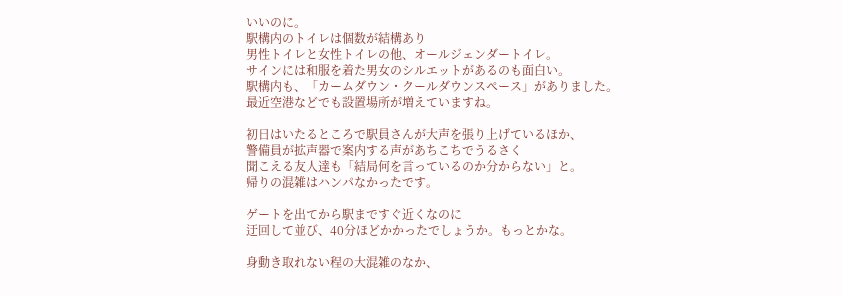いいのに。
駅構内のトイレは個数が結構あり
男性トイレと女性トイレの他、オールジェンダートイレ。
サインには和服を着た男女のシルエットがあるのも面白い。
駅構内も、「カームダウン・クールダウンスペース」がありました。
最近空港などでも設置場所が増えていますね。

初日はいたるところで駅員さんが大声を張り上げているほか、
警備員が拡声器で案内する声があちこちでうるさく
聞こえる友人達も「結局何を言っているのか分からない」と。
帰りの混雑はハンパなかったです。

ゲートを出てから駅まですぐ近くなのに
迂回して並び、40分ほどかかったでしょうか。もっとかな。

身動き取れない程の大混雑のなか、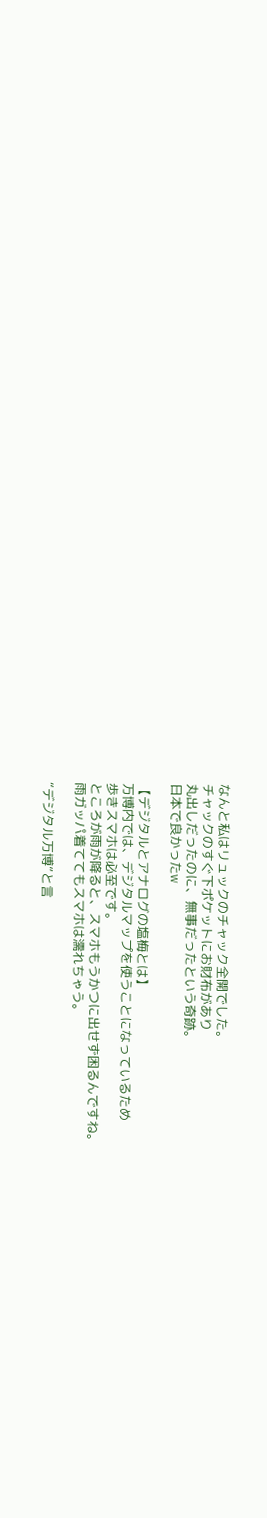なんと私はリュックのチャック全開でした。
チャックのすぐ下ポケットにお財布があり
丸出しだったのに、無事だったという奇跡。
日本で良かったw

【デジタルとアナログの塩梅とは】
万博内では、デジタルマップを使うことになっているため
歩きスマホは必至です。
ところが雨が降ると、スマホもうかつに出せず困るんですね。
雨ガッパ着ててもスマホは濡れちゃう。

“デジタル万博”と言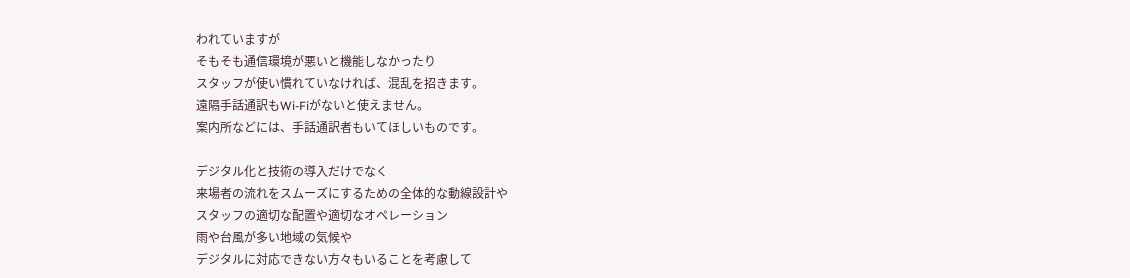われていますが
そもそも通信環境が悪いと機能しなかったり
スタッフが使い慣れていなければ、混乱を招きます。
遠隔手話通訳もWi-Fiがないと使えません。
案内所などには、手話通訳者もいてほしいものです。

デジタル化と技術の導入だけでなく
来場者の流れをスムーズにするための全体的な動線設計や
スタッフの適切な配置や適切なオペレーション
雨や台風が多い地域の気候や
デジタルに対応できない方々もいることを考慮して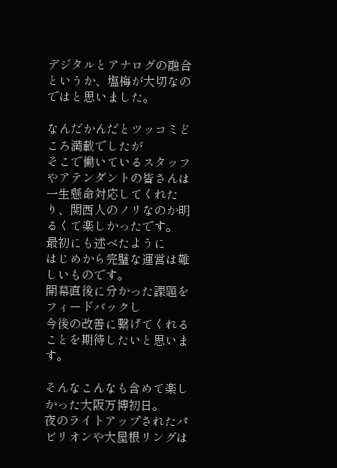デジタルとアナログの融合というか、塩梅が大切なのではと思いました。

なんだかんだとツッコミどころ満載でしたが
そこで働いているスタッフやアテンダントの皆さんは
一生懸命対応してくれたり、関西人のノリなのか明るくて楽しかったです。
最初にも述べたように
はじめから完璧な運営は難しいものです。
開幕直後に分かった課題をフィードバックし
今後の改善に繋げてくれることを期待したいと思います。

そんなこんなも含めて楽しかった大阪万博初日。
夜のライトアップされたパビリオンや大屋根リングは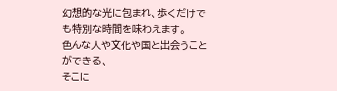幻想的な光に包まれ、歩くだけでも特別な時間を味わえます。
色んな人や文化や国と出会うことができる、
そこに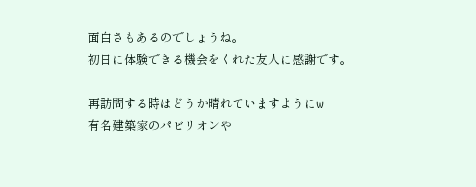面白さもあるのでしょうね。
初日に体験できる機会をくれた友人に感謝です。

再訪問する時はどうか晴れていますようにw
有名建築家のパビリオンや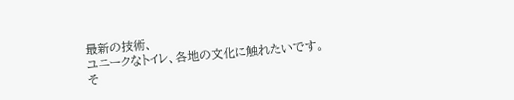最新の技術、
ユニークなトイレ、各地の文化に触れたいです。
そ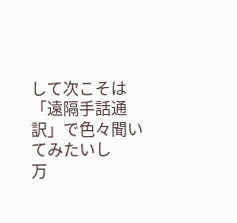して次こそは「遠隔手話通訳」で色々聞いてみたいし
万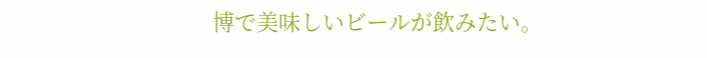博で美味しいビールが飲みたい。